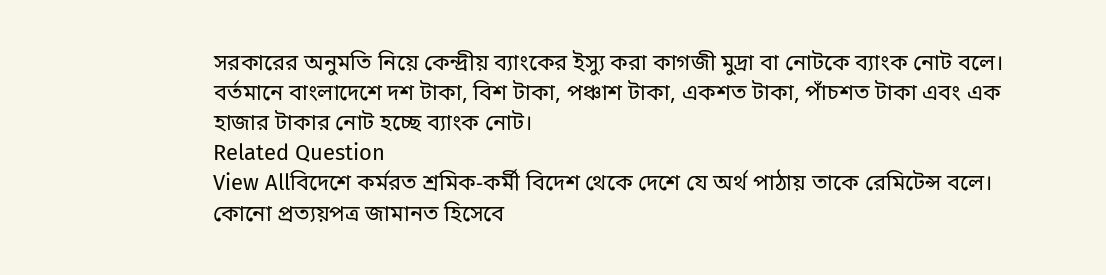সরকারের অনুমতি নিয়ে কেন্দ্রীয় ব্যাংকের ইস্যু করা কাগজী মুদ্রা বা নোটকে ব্যাংক নোট বলে। বর্তমানে বাংলাদেশে দশ টাকা, বিশ টাকা, পঞ্চাশ টাকা, একশত টাকা, পাঁচশত টাকা এবং এক হাজার টাকার নোট হচ্ছে ব্যাংক নোট।
Related Question
View Allবিদেশে কর্মরত শ্রমিক-কর্মী বিদেশ থেকে দেশে যে অর্থ পাঠায় তাকে রেমিটেন্স বলে।
কোনো প্রত্যয়পত্র জামানত হিসেবে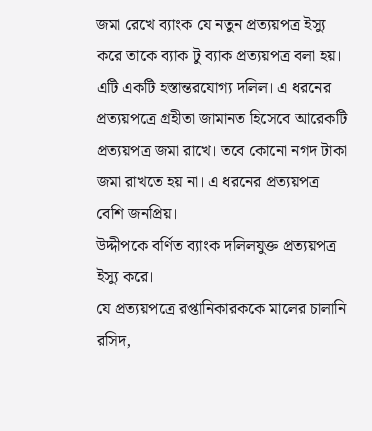জমা রেখে ব্যাংক যে নতুন প্রত্যয়পত্র ইস্যু করে তাকে ব্যাক টু ব্যাক প্রত্যয়পত্র বলা হয়।
এটি একটি হস্তান্তরযোগ্য দলিল। এ ধরনের প্রত্যয়পত্রে গ্রহীতা জামানত হিসেবে আরেকটি প্রত্যয়পত্র জমা রাখে। তবে কোনো নগদ টাকা জমা রাখতে হয় না। এ ধরনের প্রত্যয়পত্র বেশি জনপ্রিয়।
উদ্দীপকে বর্ণিত ব্যাংক দলিলযুক্ত প্রত্যয়পত্র ইস্যু করে।
যে প্রত্যয়পত্রে রপ্তানিকারককে মালের চালানি রসিদ,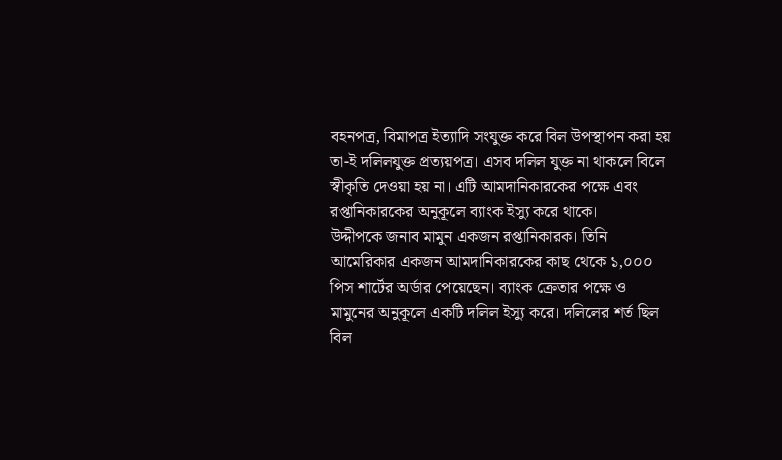বহনপত্র, বিমাপত্র ইত্যাদি সংযুক্ত করে বিল উপস্থাপন করা হয় তা-ই দলিলযুক্ত প্রত্যয়পত্র। এসব দলিল যুক্ত না থাকলে বিলে স্বীকৃতি দেওয়া হয় না। এটি আমদানিকারকের পক্ষে এবং রপ্তানিকারকের অনুকূলে ব্যাংক ইস্যু করে থাকে।
উদ্দীপকে জনাব মামুন একজন রপ্তানিকারক। তিনি আমেরিকার একজন আমদানিকারকের কাছ থেকে ১,০০০ পিস শার্টের অর্ডার পেয়েছেন। ব্যাংক ক্রেতার পক্ষে ও মামুনের অনুকূলে একটি দলিল ইস্যু করে। দলিলের শর্ত ছিল বিল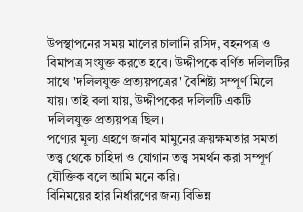উপস্থাপনের সময় মালের চালানি রসিদ, বহনপত্র ও বিমাপত্র সংযুক্ত করতে হবে। উদ্দীপকে বর্ণিত দলিলটির সাথে 'দলিলযুক্ত প্রত্যয়পত্রের' বৈশিষ্ট্য সম্পূর্ণ মিলে যায়। তাই বলা যায়, উদ্দীপকের দলিলটি একটি দলিলযুক্ত প্রত্যয়পত্র ছিল।
পণ্যের মূল্য গ্রহণে জনাব মামুনের ক্রয়ক্ষমতার সমতা তত্ত্ব থেকে চাহিদা ও যোগান তত্ত্ব সমর্থন করা সম্পূর্ণ যৌক্তিক বলে আমি মনে করি।
বিনিময়ের হার নির্ধারণের জন্য বিভিন্ন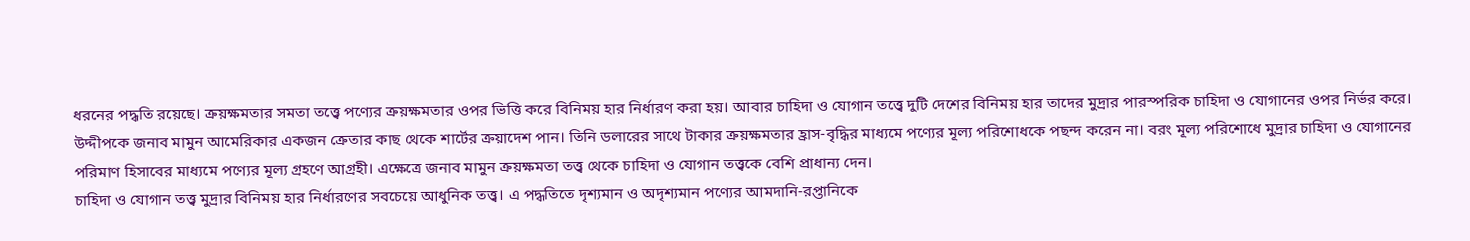ধরনের পদ্ধতি রয়েছে। ক্রয়ক্ষমতার সমতা তত্ত্বে পণ্যের ক্রয়ক্ষমতার ওপর ভিত্তি করে বিনিময় হার নির্ধারণ করা হয়। আবার চাহিদা ও যোগান তত্ত্বে দুটি দেশের বিনিময় হার তাদের মুদ্রার পারস্পরিক চাহিদা ও যোগানের ওপর নির্ভর করে।
উদ্দীপকে জনাব মামুন আমেরিকার একজন ক্রেতার কাছ থেকে শার্টের ক্রয়াদেশ পান। তিনি ডলারের সাথে টাকার ক্রয়ক্ষমতার হ্রাস-বৃদ্ধির মাধ্যমে পণ্যের মূল্য পরিশোধকে পছন্দ করেন না। বরং মূল্য পরিশোধে মুদ্রার চাহিদা ও যোগানের পরিমাণ হিসাবের মাধ্যমে পণ্যের মূল্য গ্রহণে আগ্রহী। এক্ষেত্রে জনাব মামুন ক্রয়ক্ষমতা তত্ত্ব থেকে চাহিদা ও যোগান তত্ত্বকে বেশি প্রাধান্য দেন।
চাহিদা ও যোগান তত্ত্ব মুদ্রার বিনিময় হার নির্ধারণের সবচেয়ে আধুনিক তত্ত্ব। এ পদ্ধতিতে দৃশ্যমান ও অদৃশ্যমান পণ্যের আমদানি-রপ্তানিকে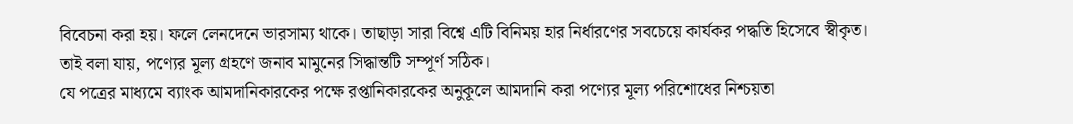বিবেচনা করা হয়। ফলে লেনদেনে ভারসাম্য থাকে। তাছাড়া সারা বিশ্বে এটি বিনিময় হার নির্ধারণের সবচেয়ে কার্যকর পদ্ধতি হিসেবে স্বীকৃত। তাই বলা যায়, পণ্যের মূল্য গ্রহণে জনাব মামুনের সিদ্ধান্তটি সম্পূর্ণ সঠিক।
যে পত্রের মাধ্যমে ব্যাংক আমদানিকারকের পক্ষে রপ্তানিকারকের অনুকূলে আমদানি করা পণ্যের মূল্য পরিশোধের নিশ্চয়তা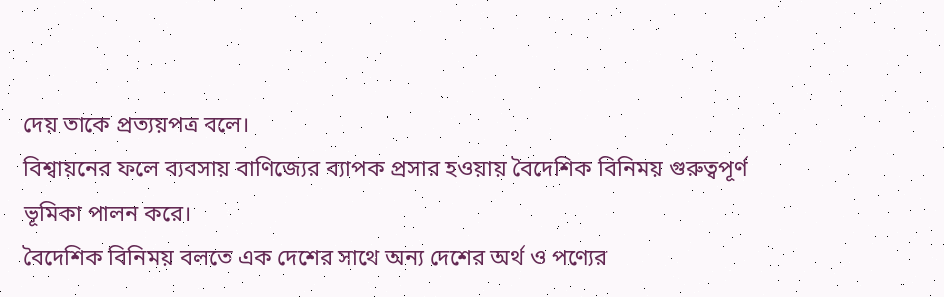দেয় তাকে প্রত্যয়পত্র বলে।
বিশ্বায়নের ফলে ব্যবসায় বাণিজ্যের ব্যাপক প্রসার হওয়ায় বৈদেশিক বিনিময় গুরুত্বপূর্ণ ভূমিকা পালন করে।
বৈদেশিক বিনিময় বলতে এক দেশের সাথে অন্য দেশের অর্থ ও পণ্যের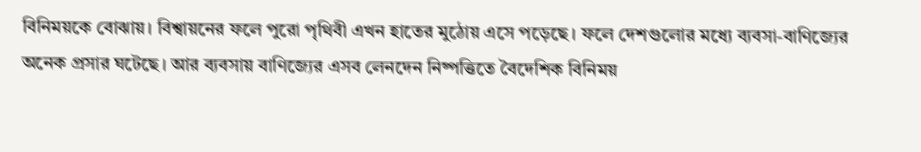বিনিময়কে বোঝায়। বিশ্বায়নের ফলে পুরো পৃথিবী এখন হাতের মুঠোয় এসে পড়েছে। ফলে দেশগুলোর মধ্যে ব্যবসা-বাণিজ্যের অনেক প্রসার ঘটেছে। আর ব্যবসায় বাণিজ্যের এসব লেনদেন নিষ্পত্তিতে বৈদেশিক বিনিময়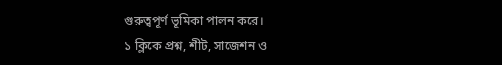গুরুত্বপূর্ণ ভূমিকা পালন করে।
১ ক্লিকে প্রশ্ন, শীট, সাজেশন ও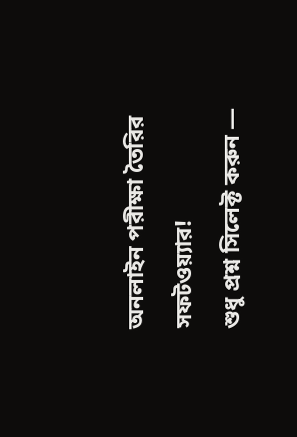অনলাইন পরীক্ষা তৈরির সফটওয়্যার!
শুধু প্রশ্ন সিলেক্ট করুন —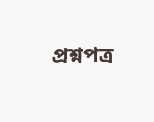প্রশ্নপত্র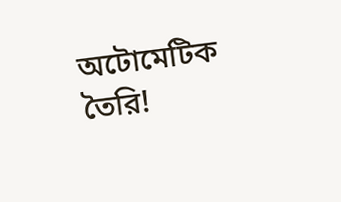অটোমেটিক তৈরি!